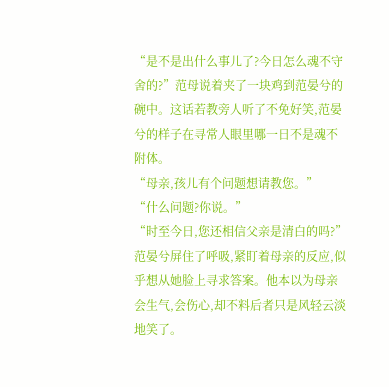“是不是出什么事儿了?今日怎么魂不守舍的?”范母说着夹了一块鸡到范晏兮的碗中。这话若教旁人听了不免好笑,范晏兮的样子在寻常人眼里哪一日不是魂不附体。
“母亲,孩儿有个问题想请教您。”
“什么问题?你说。”
“时至今日,您还相信父亲是清白的吗?”范晏兮屏住了呼吸,紧盯着母亲的反应,似乎想从她脸上寻求答案。他本以为母亲会生气,会伤心,却不料后者只是风轻云淡地笑了。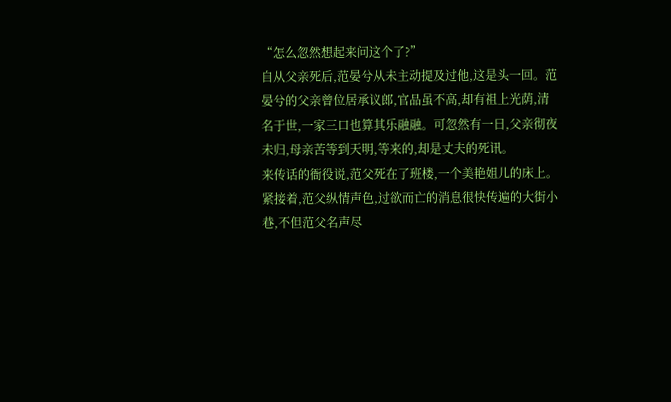“怎么忽然想起来问这个了?”
自从父亲死后,范晏兮从未主动提及过他,这是头一回。范晏兮的父亲曾位居承议郎,官品虽不高,却有祖上光荫,清名于世,一家三口也算其乐融融。可忽然有一日,父亲彻夜未归,母亲苦等到天明,等来的,却是丈夫的死讯。
来传话的衙役说,范父死在了班楼,一个美艳姐儿的床上。
紧接着,范父纵情声色,过欲而亡的消息很快传遍的大街小巷,不但范父名声尽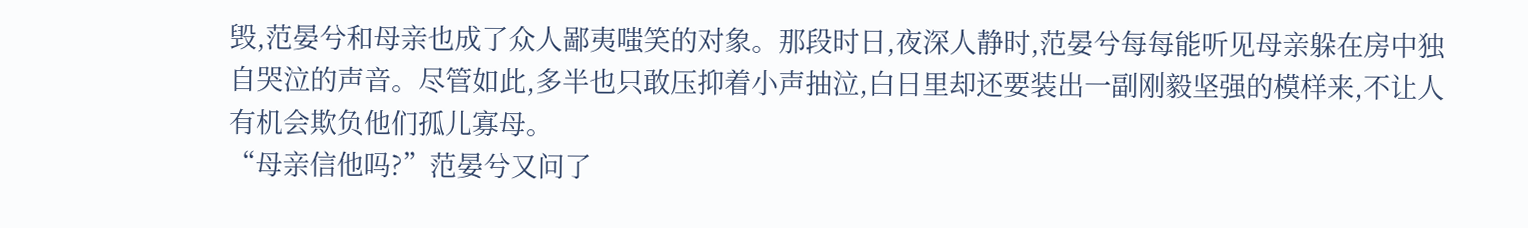毁,范晏兮和母亲也成了众人鄙夷嗤笑的对象。那段时日,夜深人静时,范晏兮每每能听见母亲躲在房中独自哭泣的声音。尽管如此,多半也只敢压抑着小声抽泣,白日里却还要装出一副刚毅坚强的模样来,不让人有机会欺负他们孤儿寡母。
“母亲信他吗?”范晏兮又问了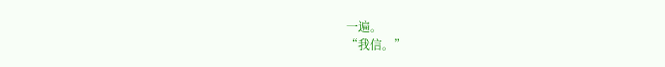一遍。
“我信。”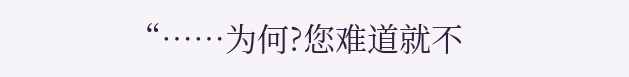“……为何?您难道就不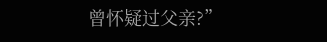曾怀疑过父亲?”